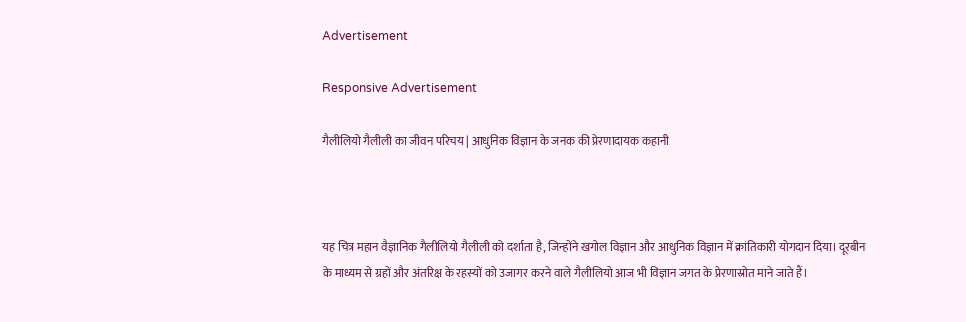Advertisement

Responsive Advertisement

गैलीलियो गैलीली का जीवन परिचय | आधुनिक विज्ञान के जनक की प्रेरणादायक कहानी



यह चित्र महान वैज्ञानिक गैलीलियो गैलीली को दर्शाता है, जिन्होंने खगोल विज्ञान और आधुनिक विज्ञान में क्रांतिकारी योगदान दिया। दूरबीन के माध्यम से ग्रहों और अंतरिक्ष के रहस्यों को उजागर करने वाले गैलीलियो आज भी विज्ञान जगत के प्रेरणास्रोत माने जाते हैं।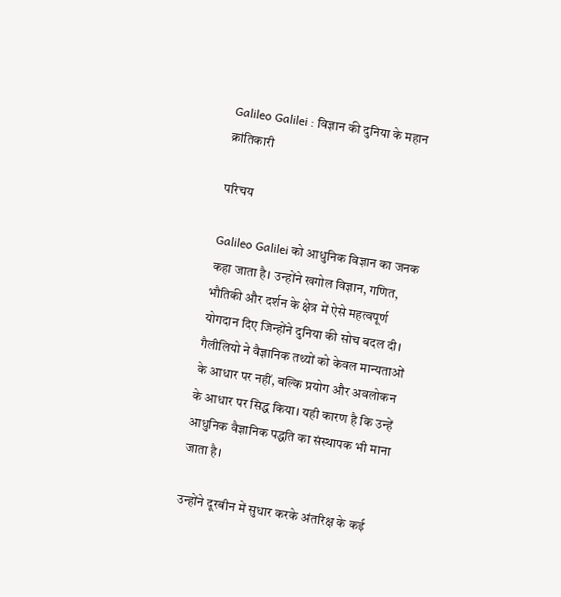Galileo Galilei : विज्ञान की दुनिया के महान क्रांतिकारी

परिचय

Galileo Galilei को आधुनिक विज्ञान का जनक कहा जाता है। उन्होंने खगोल विज्ञान, गणित, भौतिकी और दर्शन के क्षेत्र में ऐसे महत्वपूर्ण योगदान दिए जिन्होंने दुनिया की सोच बदल दी। गैलीलियो ने वैज्ञानिक तथ्यों को केवल मान्यताओं के आधार पर नहीं, बल्कि प्रयोग और अवलोकन के आधार पर सिद्ध किया। यही कारण है कि उन्हें आधुनिक वैज्ञानिक पद्धति का संस्थापक भी माना जाता है।

उन्होंने दूरबीन में सुधार करके अंतरिक्ष के कई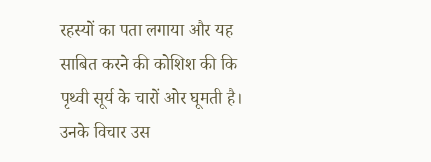रहस्यों का पता लगाया और यह साबित करने की कोशिश की कि पृथ्वी सूर्य के चारों ओर घूमती है। उनके विचार उस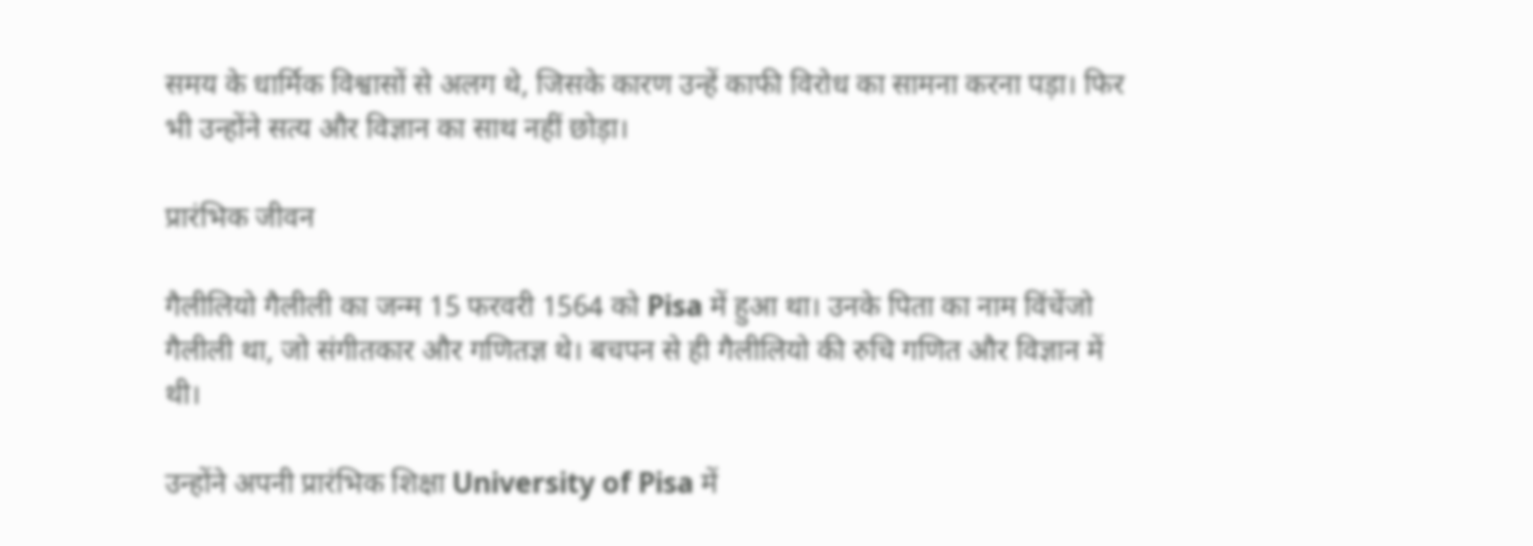समय के धार्मिक विश्वासों से अलग थे, जिसके कारण उन्हें काफी विरोध का सामना करना पड़ा। फिर भी उन्होंने सत्य और विज्ञान का साथ नहीं छोड़ा।

प्रारंभिक जीवन

गैलीलियो गैलीली का जन्म 15 फरवरी 1564 को Pisa में हुआ था। उनके पिता का नाम विंचेंजो गैलीली था, जो संगीतकार और गणितज्ञ थे। बचपन से ही गैलीलियो की रुचि गणित और विज्ञान में थी।

उन्होंने अपनी प्रारंभिक शिक्षा University of Pisa में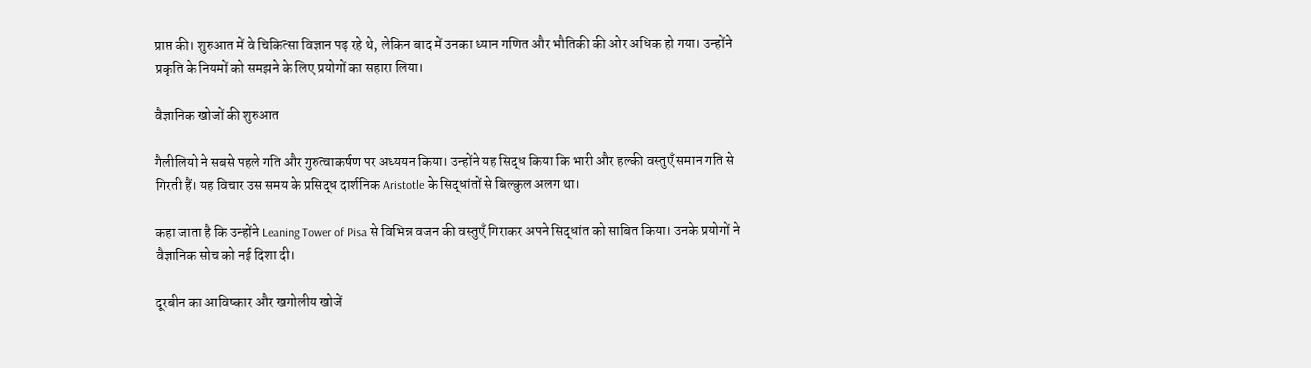प्राप्त की। शुरुआत में वे चिकित्सा विज्ञान पढ़ रहे थे, लेकिन बाद में उनका ध्यान गणित और भौतिकी की ओर अधिक हो गया। उन्होंने प्रकृति के नियमों को समझने के लिए प्रयोगों का सहारा लिया।

वैज्ञानिक खोजों की शुरुआत

गैलीलियो ने सबसे पहले गति और गुरुत्वाकर्षण पर अध्ययन किया। उन्होंने यह सिद्ध किया कि भारी और हल्की वस्तुएँ समान गति से गिरती हैं। यह विचार उस समय के प्रसिद्ध दार्शनिक Aristotle के सिद्धांतों से बिल्कुल अलग था।

कहा जाता है कि उन्होंने Leaning Tower of Pisa से विभिन्न वजन की वस्तुएँ गिराकर अपने सिद्धांत को साबित किया। उनके प्रयोगों ने वैज्ञानिक सोच को नई दिशा दी।

दूरबीन का आविष्कार और खगोलीय खोजें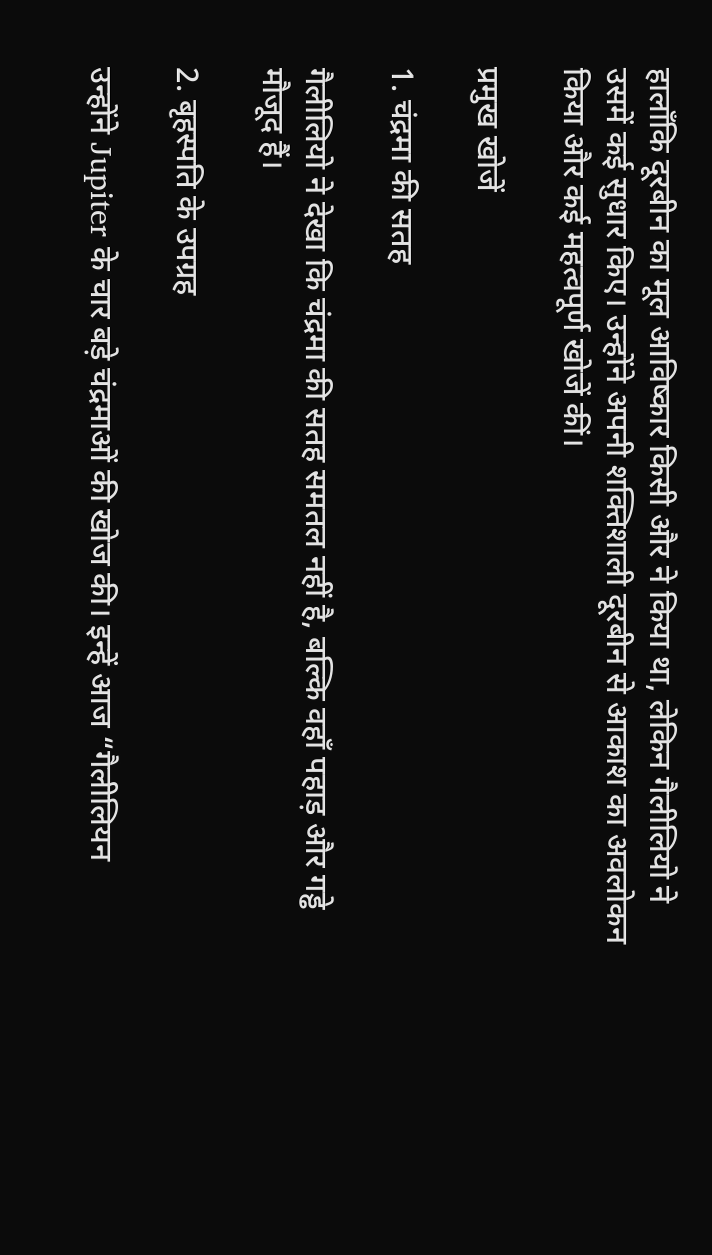हालाँकि दूरबीन का मूल आविष्कार किसी और ने किया था, लेकिन गैलीलियो ने उसमें कई सुधार किए। उन्होंने अपनी शक्तिशाली दूरबीन से आकाश का अवलोकन किया और कई महत्वपूर्ण खोजें कीं।

प्रमुख खोजें

1. चंद्रमा की सतह

गैलीलियो ने देखा कि चंद्रमा की सतह समतल नहीं है, बल्कि वहाँ पहाड़ और गड्ढे मौजूद हैं।

2. बृहस्पति के उपग्रह

उन्होंने Jupiter के चार बड़े चंद्रमाओं की खोज की। इन्हें आज “गैलीलियन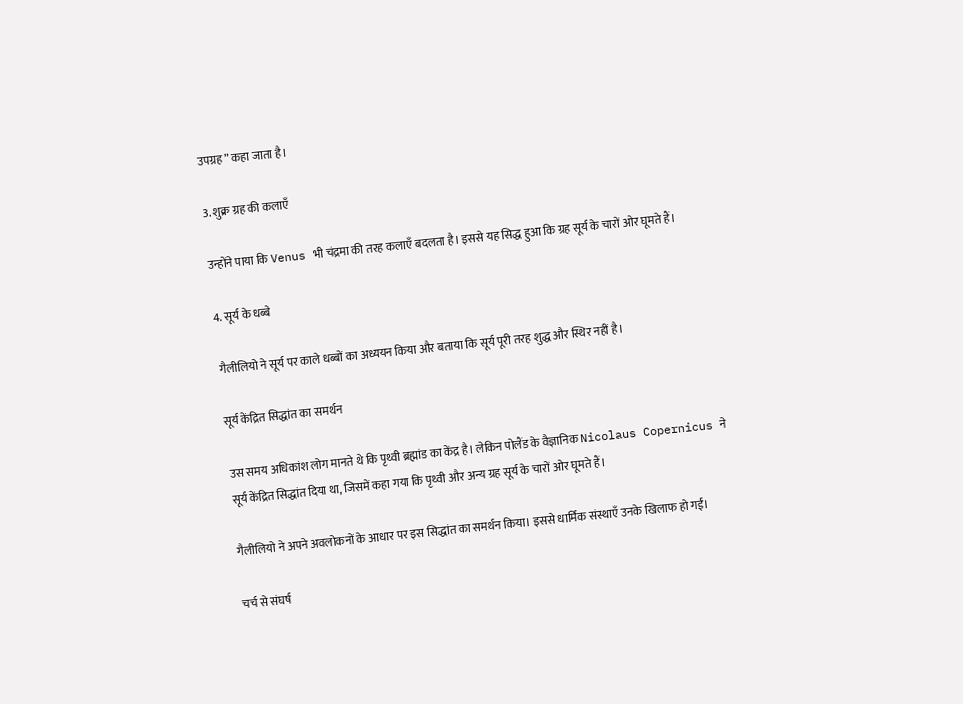उपग्रह” कहा जाता है।

3. शुक्र ग्रह की कलाएँ

उन्होंने पाया कि Venus भी चंद्रमा की तरह कलाएँ बदलता है। इससे यह सिद्ध हुआ कि ग्रह सूर्य के चारों ओर घूमते हैं।

4. सूर्य के धब्बे

गैलीलियो ने सूर्य पर काले धब्बों का अध्ययन किया और बताया कि सूर्य पूरी तरह शुद्ध और स्थिर नहीं है।

सूर्य केंद्रित सिद्धांत का समर्थन

उस समय अधिकांश लोग मानते थे कि पृथ्वी ब्रह्मांड का केंद्र है। लेकिन पोलैंड के वैज्ञानिक Nicolaus Copernicus ने सूर्य केंद्रित सिद्धांत दिया था, जिसमें कहा गया कि पृथ्वी और अन्य ग्रह सूर्य के चारों ओर घूमते हैं।

गैलीलियो ने अपने अवलोकनों के आधार पर इस सिद्धांत का समर्थन किया। इससे धार्मिक संस्थाएँ उनके खिलाफ हो गईं।

चर्च से संघर्ष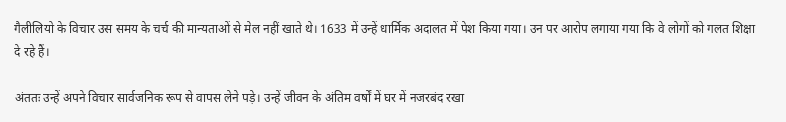गैलीलियो के विचार उस समय के चर्च की मान्यताओं से मेल नहीं खाते थे। 1633 में उन्हें धार्मिक अदालत में पेश किया गया। उन पर आरोप लगाया गया कि वे लोगों को गलत शिक्षा दे रहे हैं।

अंततः उन्हें अपने विचार सार्वजनिक रूप से वापस लेने पड़े। उन्हें जीवन के अंतिम वर्षों में घर में नजरबंद रखा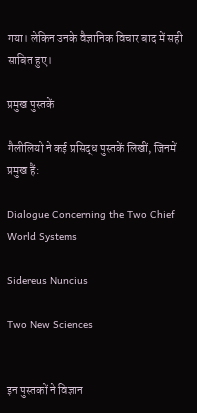गया। लेकिन उनके वैज्ञानिक विचार बाद में सही साबित हुए।

प्रमुख पुस्तकें

गैलीलियो ने कई प्रसिद्ध पुस्तकें लिखीं, जिनमें प्रमुख हैं:

Dialogue Concerning the Two Chief World Systems

Sidereus Nuncius

Two New Sciences


इन पुस्तकों ने विज्ञान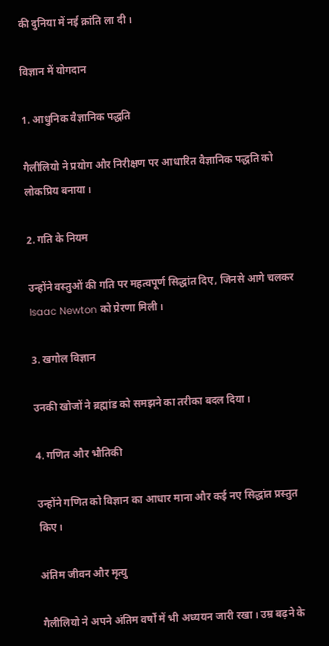की दुनिया में नई क्रांति ला दी।

विज्ञान में योगदान

1. आधुनिक वैज्ञानिक पद्धति

गैलीलियो ने प्रयोग और निरीक्षण पर आधारित वैज्ञानिक पद्धति को लोकप्रिय बनाया।

2. गति के नियम

उन्होंने वस्तुओं की गति पर महत्वपूर्ण सिद्धांत दिए, जिनसे आगे चलकर Isaac Newton को प्रेरणा मिली।

3. खगोल विज्ञान

उनकी खोजों ने ब्रह्मांड को समझने का तरीका बदल दिया।

4. गणित और भौतिकी

उन्होंने गणित को विज्ञान का आधार माना और कई नए सिद्धांत प्रस्तुत किए।

अंतिम जीवन और मृत्यु

गैलीलियो ने अपने अंतिम वर्षों में भी अध्ययन जारी रखा। उम्र बढ़ने के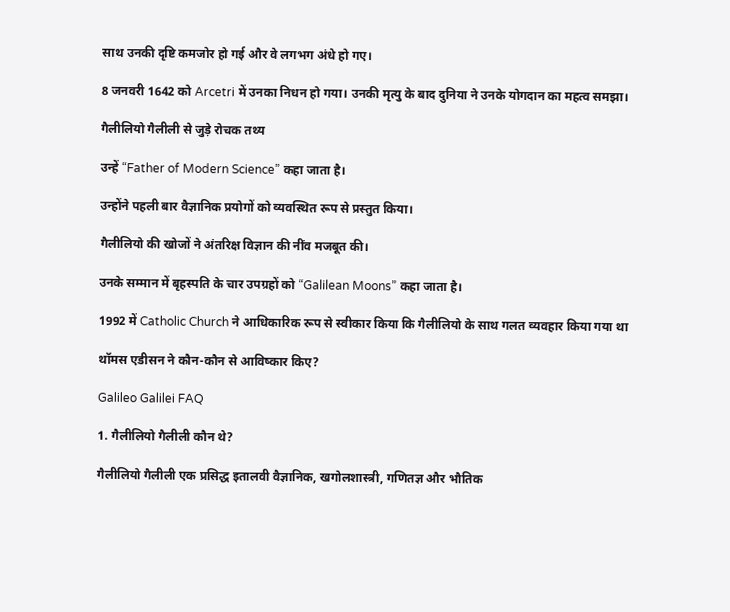साथ उनकी दृष्टि कमजोर हो गई और वे लगभग अंधे हो गए।

8 जनवरी 1642 को Arcetri में उनका निधन हो गया। उनकी मृत्यु के बाद दुनिया ने उनके योगदान का महत्व समझा।

गैलीलियो गैलीली से जुड़े रोचक तथ्य

उन्हें “Father of Modern Science” कहा जाता है।

उन्होंने पहली बार वैज्ञानिक प्रयोगों को व्यवस्थित रूप से प्रस्तुत किया।

गैलीलियो की खोजों ने अंतरिक्ष विज्ञान की नींव मजबूत की।

उनके सम्मान में बृहस्पति के चार उपग्रहों को “Galilean Moons” कहा जाता है।

1992 में Catholic Church ने आधिकारिक रूप से स्वीकार किया कि गैलीलियो के साथ गलत व्यवहार किया गया था

थॉमस एडीसन ने कौन-कौन से आविष्कार किए?

Galileo Galilei FAQ

1. गैलीलियो गैलीली कौन थे?

गैलीलियो गैलीली एक प्रसिद्ध इतालवी वैज्ञानिक, खगोलशास्त्री, गणितज्ञ और भौतिक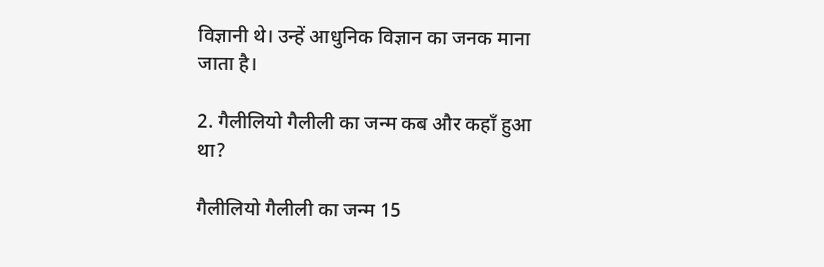विज्ञानी थे। उन्हें आधुनिक विज्ञान का जनक माना जाता है।

2. गैलीलियो गैलीली का जन्म कब और कहाँ हुआ था?

गैलीलियो गैलीली का जन्म 15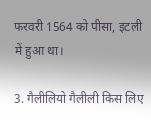फरवरी 1564 को पीसा, इटली में हुआ था।

3. गैलीलियो गैलीली किस लिए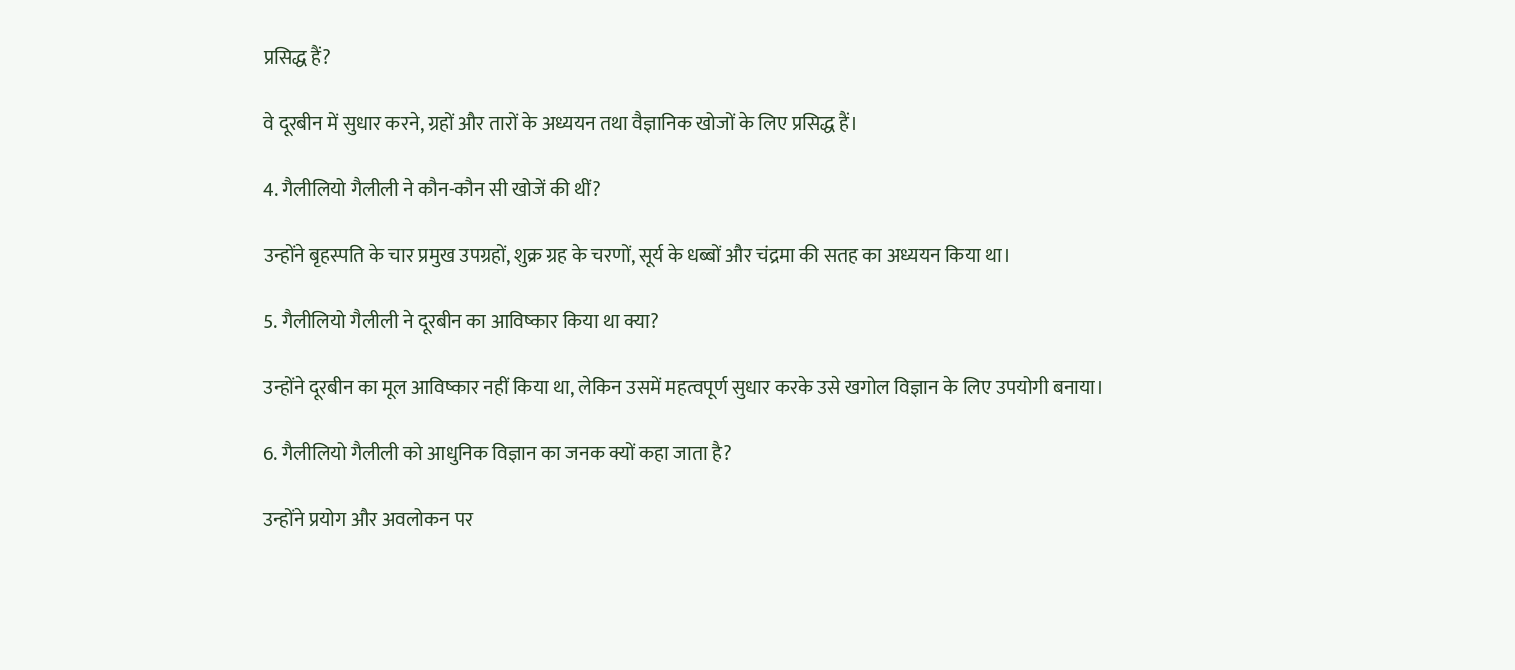प्रसिद्ध हैं?

वे दूरबीन में सुधार करने, ग्रहों और तारों के अध्ययन तथा वैज्ञानिक खोजों के लिए प्रसिद्ध हैं।

4. गैलीलियो गैलीली ने कौन-कौन सी खोजें की थीं?

उन्होंने बृहस्पति के चार प्रमुख उपग्रहों, शुक्र ग्रह के चरणों, सूर्य के धब्बों और चंद्रमा की सतह का अध्ययन किया था।

5. गैलीलियो गैलीली ने दूरबीन का आविष्कार किया था क्या?

उन्होंने दूरबीन का मूल आविष्कार नहीं किया था, लेकिन उसमें महत्वपूर्ण सुधार करके उसे खगोल विज्ञान के लिए उपयोगी बनाया।

6. गैलीलियो गैलीली को आधुनिक विज्ञान का जनक क्यों कहा जाता है?

उन्होंने प्रयोग और अवलोकन पर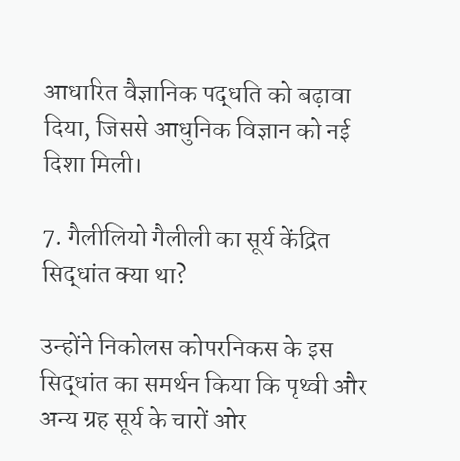आधारित वैज्ञानिक पद्धति को बढ़ावा दिया, जिससे आधुनिक विज्ञान को नई दिशा मिली।

7. गैलीलियो गैलीली का सूर्य केंद्रित सिद्धांत क्या था?

उन्होंने निकोलस कोपरनिकस के इस सिद्धांत का समर्थन किया कि पृथ्वी और अन्य ग्रह सूर्य के चारों ओर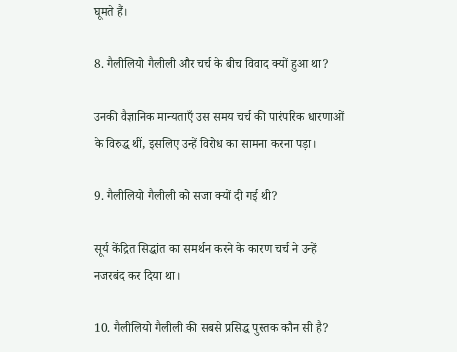घूमते हैं।

8. गैलीलियो गैलीली और चर्च के बीच विवाद क्यों हुआ था?

उनकी वैज्ञानिक मान्यताएँ उस समय चर्च की पारंपरिक धारणाओं के विरुद्ध थीं, इसलिए उन्हें विरोध का सामना करना पड़ा।

9. गैलीलियो गैलीली को सजा क्यों दी गई थी?

सूर्य केंद्रित सिद्धांत का समर्थन करने के कारण चर्च ने उन्हें नजरबंद कर दिया था।

10. गैलीलियो गैलीली की सबसे प्रसिद्ध पुस्तक कौन सी है?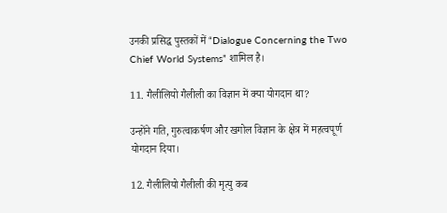उनकी प्रसिद्ध पुस्तकों में “Dialogue Concerning the Two Chief World Systems” शामिल है।

11. गैलीलियो गैलीली का विज्ञान में क्या योगदान था?

उन्होंने गति, गुरुत्वाकर्षण और खगोल विज्ञान के क्षेत्र में महत्वपूर्ण योगदान दिया।

12. गैलीलियो गैलीली की मृत्यु कब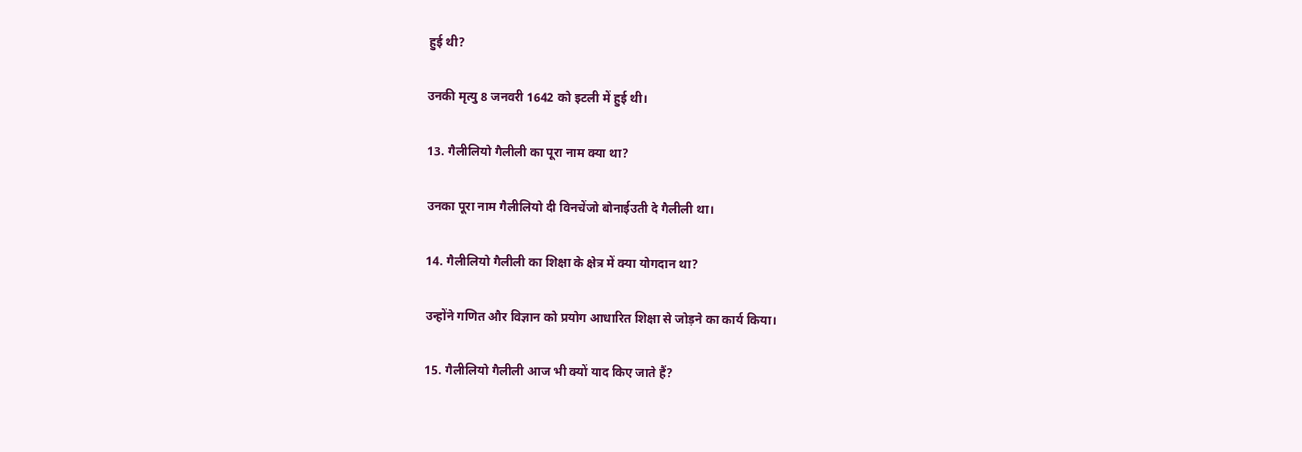हुई थी?

उनकी मृत्यु 8 जनवरी 1642 को इटली में हुई थी।

13. गैलीलियो गैलीली का पूरा नाम क्या था?

उनका पूरा नाम गैलीलियो दी विनचेंजो बोनाईउती दे गैलीली था।

14. गैलीलियो गैलीली का शिक्षा के क्षेत्र में क्या योगदान था?

उन्होंने गणित और विज्ञान को प्रयोग आधारित शिक्षा से जोड़ने का कार्य किया।

15. गैलीलियो गैलीली आज भी क्यों याद किए जाते हैं?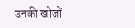उनकी खोजों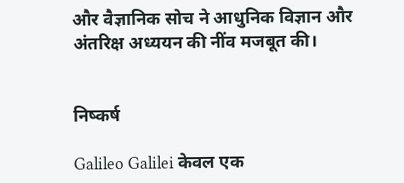और वैज्ञानिक सोच ने आधुनिक विज्ञान और अंतरिक्ष अध्ययन की नींव मजबूत की।


निष्कर्ष

Galileo Galilei केवल एक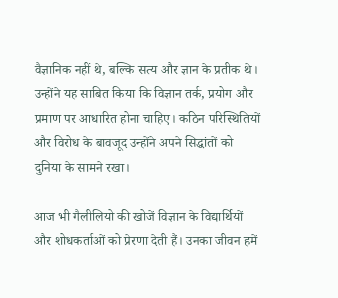वैज्ञानिक नहीं थे, बल्कि सत्य और ज्ञान के प्रतीक थे। उन्होंने यह साबित किया कि विज्ञान तर्क, प्रयोग और प्रमाण पर आधारित होना चाहिए। कठिन परिस्थितियों और विरोध के बावजूद उन्होंने अपने सिद्धांतों को दुनिया के सामने रखा।

आज भी गैलीलियो की खोजें विज्ञान के विद्यार्थियों और शोधकर्ताओं को प्रेरणा देती हैं। उनका जीवन हमें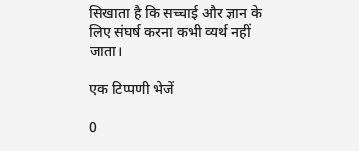सिखाता है कि सच्चाई और ज्ञान के लिए संघर्ष करना कभी व्यर्थ नहीं जाता।

एक टिप्पणी भेजें

0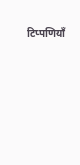टिप्पणियाँ